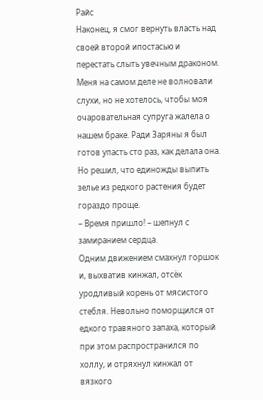Райс
Наконец, я смог вернуть власть над своей второй ипостасью и перестать слыть увечным драконом. Меня на самом деле не волновали слухи, но не хотелось, чтобы моя очаровательная супруга жалела о нашем браке. Ради Заряны я был готов упасть сто раз, как делала она. Но решил, что единожды выпить зелье из редкого растения будет гораздо проще.
– Время пришло! – шепнул с замиранием сердца.
Одним движением смахнул горшок и, выхватив кинжал, отсёк уродливый корень от мясистого стебля. Невольно поморщился от едкого травяного запаха, который при этом распространился по холлу, и отряхнул кинжал от вязкого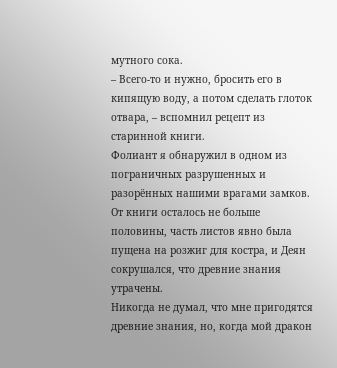мутного сока.
– Всего-то и нужно, бросить его в кипящую воду, а потом сделать глоток отвара, – вспомнил рецепт из старинной книги.
Фолиант я обнаружил в одном из пограничных разрушенных и разорённых нашими врагами замков. От книги осталось не больше половины, часть листов явно была пущена на розжиг для костра, и Деян сокрушался, что древние знания утрачены.
Никогда не думал, что мне пригодятся древние знания, но, когда мой дракон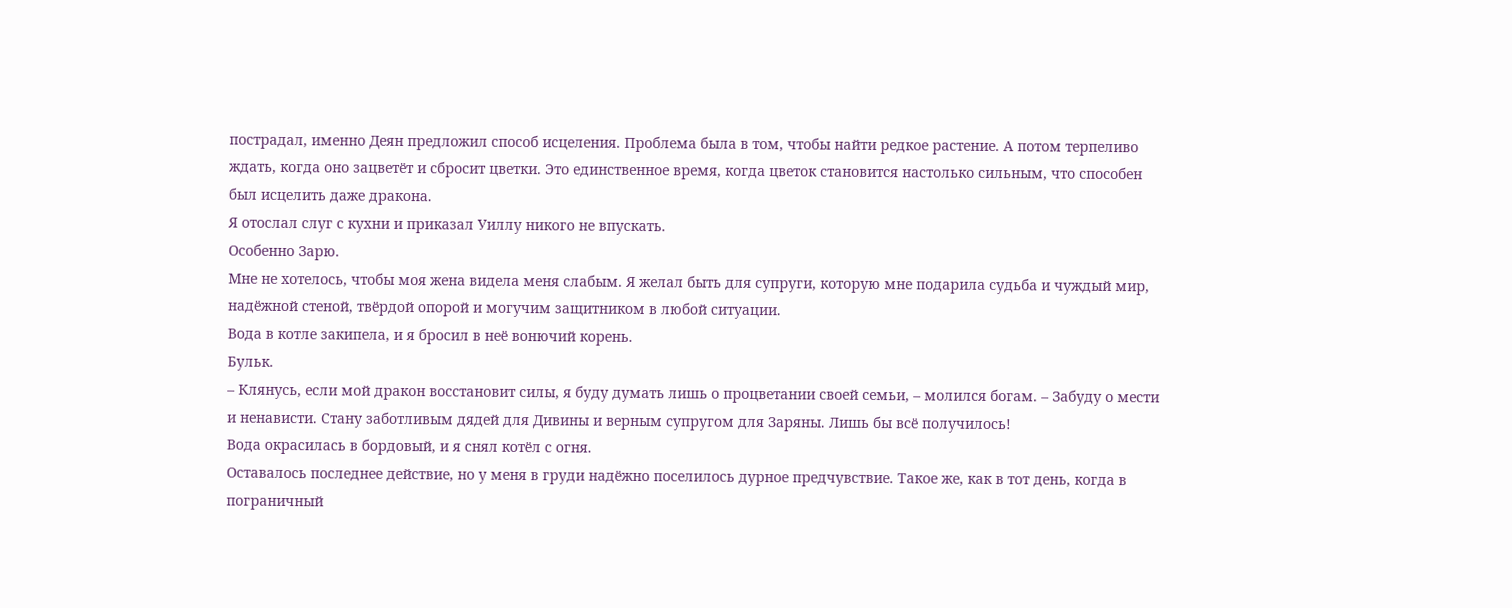пострадал, именно Деян предложил способ исцеления. Проблема была в том, чтобы найти редкое растение. А потом терпеливо ждать, когда оно зацветёт и сбросит цветки. Это единственное время, когда цветок становится настолько сильным, что способен был исцелить даже дракона.
Я отослал слуг с кухни и приказал Уиллу никого не впускать.
Особенно Зарю.
Мне не хотелось, чтобы моя жена видела меня слабым. Я желал быть для супруги, которую мне подарила судьба и чуждый мир, надёжной стеной, твёрдой опорой и могучим защитником в любой ситуации.
Вода в котле закипела, и я бросил в неё вонючий корень.
Бульк.
– Клянусь, если мой дракон восстановит силы, я буду думать лишь о процветании своей семьи, – молился богам. – Забуду о мести и ненависти. Стану заботливым дядей для Дивины и верным супругом для Заряны. Лишь бы всё получилось!
Вода окрасилась в бордовый, и я снял котёл с огня.
Оставалось последнее действие, но у меня в груди надёжно поселилось дурное предчувствие. Такое же, как в тот день, когда в пограничный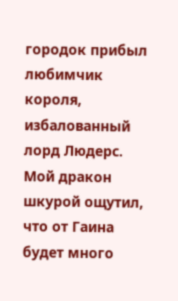городок прибыл любимчик короля, избалованный лорд Людерс. Мой дракон шкурой ощутил, что от Гаина будет много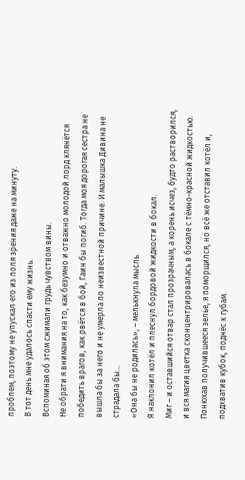проблем, поэтому не упускал его из поля зрения даже на минуту.
В тот день мне удалось спасти ему жизнь.
Вспоминая об этом сжимали грудь чувством вины.
Не обрати я внимания на то, как безумно и отважно молодой лорд клянётся победить врагов, как рвётся в бой, Гаин бы погиб. Тогда моя дорогая сестра не вышла бы за него и не умерла по неизвестной причине. И малышка Дивина не страдала бы…
«Она бы не родилась», – мелькнула мысль.
Я наклонил котёл и плеснул бордовой жидкости в бокал.
Миг – и оставшийся отвар стал прозрачным, а корень исчез, будто растворился, и вся магия цветка сконцентрировалась в бокале с тёмно-красной жидкостью. Понюхав получившееся зелье, я поморщился, но всё же отставил котёл и, подхватив кубок, поднёс к губам.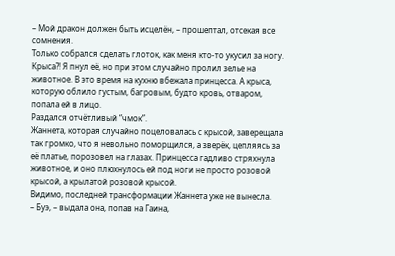– Мой дракон должен быть исцелён, – прошептал, отсекая все сомнения.
Только собрался сделать глоток, как меня кто-то укусил за ногу. Крыса?! Я пнул её, но при этом случайно пролил зелье на животное. В это время на кухню вбежала принцесса. А крыса, которую облило густым, багровым, будто кровь, отваром, попала ей в лицо.
Раздался отчётливый “чмок”.
Жаннета, которая случайно поцеловалась с крысой, заверещала так громко, что я невольно поморщился, а зверёк, цепляясь за её платье, порозовел на глазах. Принцесса гадливо стряхнула животное, и оно плюхнулось ей под ноги не просто розовой крысой, а крылатой розовой крысой.
Видимо, последней трансформации Жаннета уже не вынесла.
– Буэ, – выдала она, попав на Гаина,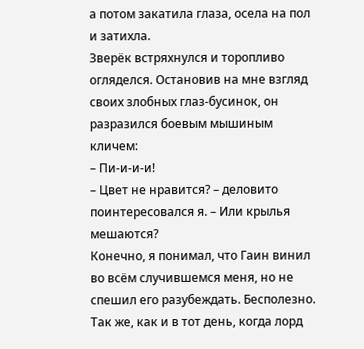а потом закатила глаза, осела на пол и затихла.
Зверёк встряхнулся и торопливо огляделся. Остановив на мне взгляд своих злобных глаз-бусинок, он разразился боевым мышиным кличем:
– Пи-и-и-и!
– Цвет не нравится? – деловито поинтересовался я. – Или крылья мешаются?
Конечно, я понимал, что Гаин винил во всём случившемся меня, но не спешил его разубеждать. Бесполезно. Так же, как и в тот день, когда лорд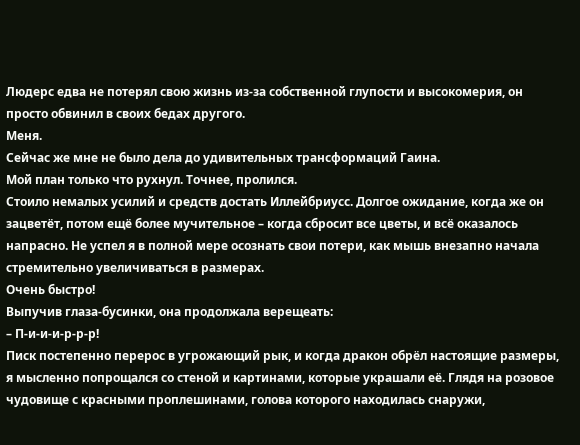Людерс едва не потерял свою жизнь из-за собственной глупости и высокомерия, он просто обвинил в своих бедах другого.
Меня.
Сейчас же мне не было дела до удивительных трансформаций Гаина.
Мой план только что рухнул. Точнее, пролился.
Стоило немалых усилий и средств достать Иллейбриусс. Долгое ожидание, когда же он зацветёт, потом ещё более мучительное – когда сбросит все цветы, и всё оказалось напрасно. Не успел я в полной мере осознать свои потери, как мышь внезапно начала стремительно увеличиваться в размерах.
Очень быстро!
Выпучив глаза-бусинки, она продолжала верещеать:
– П-и-и-и-р-р-р!
Писк постепенно перерос в угрожающий рык, и когда дракон обрёл настоящие размеры, я мысленно попрощался со стеной и картинами, которые украшали её. Глядя на розовое чудовище с красными проплешинами, голова которого находилась снаружи,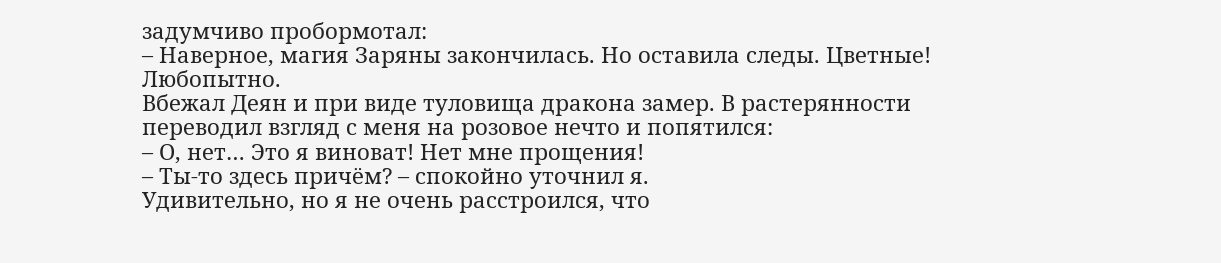задумчиво пробормотал:
– Наверное, магия Заряны закончилась. Но оставила следы. Цветные! Любопытно.
Вбежал Деян и при виде туловища дракона замер. В растерянности переводил взгляд с меня на розовое нечто и попятился:
– О, нет… Это я виноват! Нет мне прощения!
– Ты-то здесь причём? – спокойно уточнил я.
Удивительно, но я не очень расстроился, что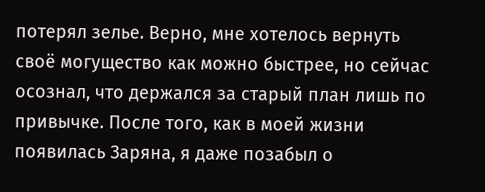потерял зелье. Верно, мне хотелось вернуть своё могущество как можно быстрее, но сейчас осознал, что держался за старый план лишь по привычке. После того, как в моей жизни появилась Заряна, я даже позабыл о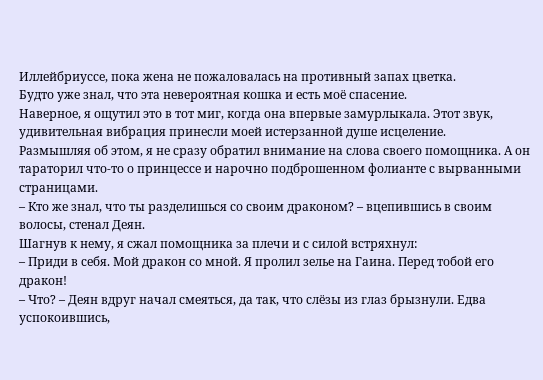Иллейбриуссе, пока жена не пожаловалась на противный запах цветка.
Будто уже знал, что эта невероятная кошка и есть моё спасение.
Наверное, я ощутил это в тот миг, когда она впервые замурлыкала. Этот звук, удивительная вибрация принесли моей истерзанной душе исцеление.
Размышляя об этом, я не сразу обратил внимание на слова своего помощника. А он тараторил что-то о принцессе и нарочно подброшенном фолианте с вырванными страницами.
– Кто же знал, что ты разделишься со своим драконом? – вцепившись в своим волосы, стенал Деян.
Шагнув к нему, я сжал помощника за плечи и с силой встряхнул:
– Приди в себя. Мой дракон со мной. Я пролил зелье на Гаина. Перед тобой его дракон!
– Что? – Деян вдруг начал смеяться, да так, что слёзы из глаз брызнули. Едва успокоившись,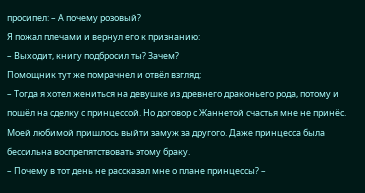просипел: – А почему розовый?
Я пожал плечами и вернул его к признанию:
– Выходит, книгу подбросил ты? Зачем?
Помощник тут же помрачнел и отвёл взгляд:
– Тогда я хотел жениться на девушке из древнего драконьего рода, потому и пошёл на сделку с принцессой. Но договор с Жаннетой счастья мне не принёс. Моей любимой пришлось выйти замуж за другого. Даже принцесса была бессильна воспрепятствовать этому браку.
– Почему в тот день не рассказал мне о плане принцессы? –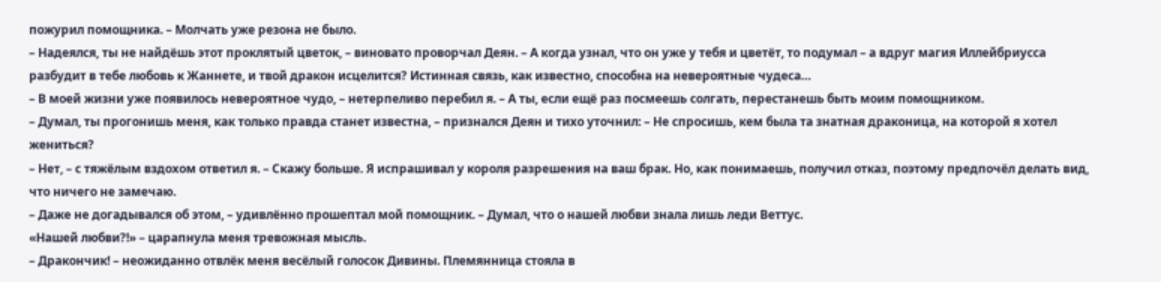пожурил помощника. – Молчать уже резона не было.
– Надеялся, ты не найдёшь этот проклятый цветок, – виновато проворчал Деян. – А когда узнал, что он уже у тебя и цветёт, то подумал – а вдруг магия Иллейбриусса разбудит в тебе любовь к Жаннете, и твой дракон исцелится? Истинная связь, как известно, способна на невероятные чудеса…
– В моей жизни уже появилось невероятное чудо, – нетерпеливо перебил я. – А ты, если ещё раз посмеешь солгать, перестанешь быть моим помощником.
– Думал, ты прогонишь меня, как только правда станет известна, – признался Деян и тихо уточнил: – Не спросишь, кем была та знатная драконица, на которой я хотел жениться?
– Нет, – с тяжёлым вздохом ответил я. – Скажу больше. Я испрашивал у короля разрешения на ваш брак. Но, как понимаешь, получил отказ, поэтому предпочёл делать вид, что ничего не замечаю.
– Даже не догадывался об этом, – удивлённо прошептал мой помощник. – Думал, что о нашей любви знала лишь леди Веттус.
«Нашей любви?!» – царапнула меня тревожная мысль.
– Дракончик! – неожиданно отвлёк меня весёлый голосок Дивины. Племянница стояла в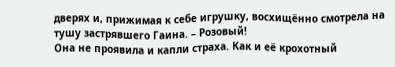дверях и, прижимая к себе игрушку, восхищённо смотрела на тушу застрявшего Гаина. – Розовый!
Она не проявила и капли страха. Как и её крохотный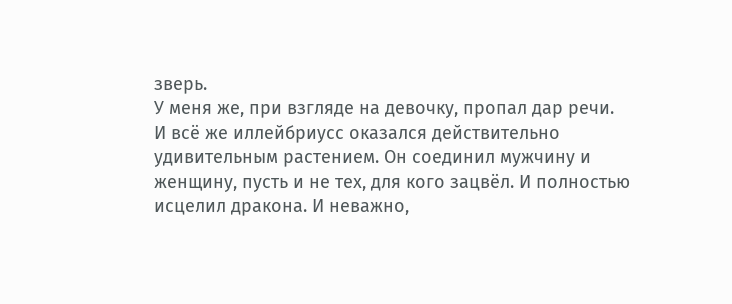зверь.
У меня же, при взгляде на девочку, пропал дар речи.
И всё же иллейбриусс оказался действительно удивительным растением. Он соединил мужчину и женщину, пусть и не тех, для кого зацвёл. И полностью исцелил дракона. И неважно,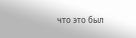что это был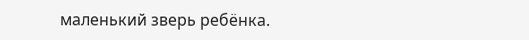маленький зверь ребёнка.